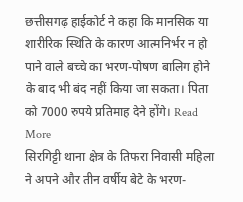छत्तीसगढ़ हाईकोर्ट ने कहा कि मानसिक या शारीरिक स्थिति के कारण आत्मनिर्भर न हो पाने वाले बच्चे का भरण-पोषण बालिग होने के बाद भी बंद नहीं किया जा सकता। पिता को 7000 रुपये प्रतिमाह देने होंगे। Read More
सिरगिट्टी थाना क्षेत्र के तिफरा निवासी महिला ने अपने और तीन वर्षीय बेटे के भरण-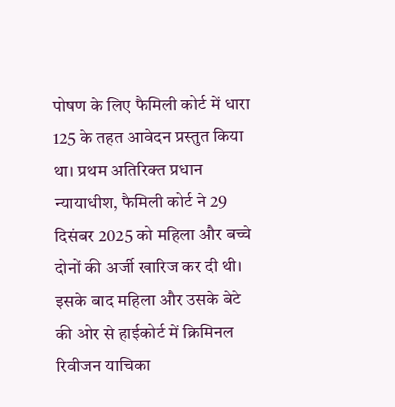पोषण के लिए फैमिली कोर्ट में धारा 125 के तहत आवेदन प्रस्तुत किया था। प्रथम अतिरिक्त प्रधान न्यायाधीश, फैमिली कोर्ट ने 29 दिसंबर 2025 को महिला और बच्चे दोनों की अर्जी खारिज कर दी थी। इसके बाद महिला और उसके बेटे की ओर से हाईकोर्ट में क्रिमिनल रिवीजन याचिका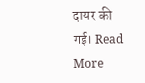दायर की गई। Read More